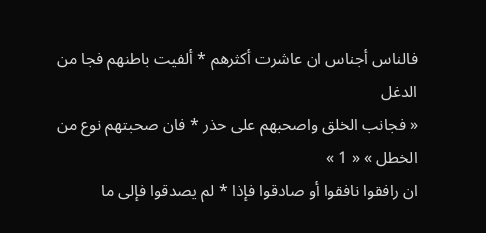فالناس أجناس ان عاشرت أكثرهم * ألفيت باطنهم فجا من الدغل
« فجانب الخلق واصحبهم على حذر * فان صحبتهم نوع من الخطل » « 1 »
ان رافقوا نافقوا أو صادقوا فإذا * لم يصدقوا فإلى ما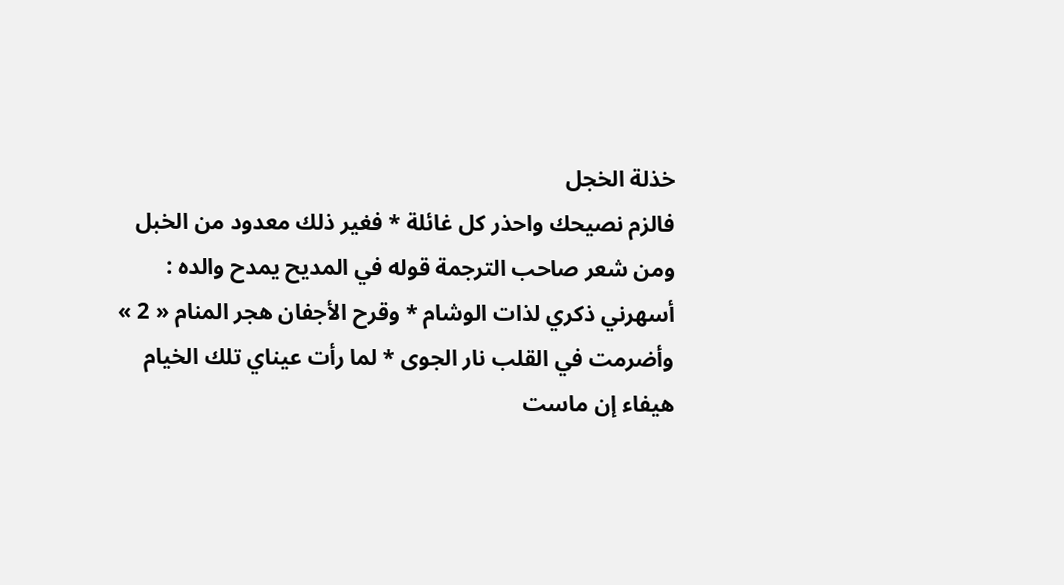خذلة الخجل
فالزم نصيحك واحذر كل غائلة * فغير ذلك معدود من الخبل
ومن شعر صاحب الترجمة قوله في المديح يمدح والده :
أسهرني ذكري لذات الوشام * وقرح الأجفان هجر المنام « 2 »
وأضرمت في القلب نار الجوى * لما رأت عيناي تلك الخيام
هيفاء إن ماست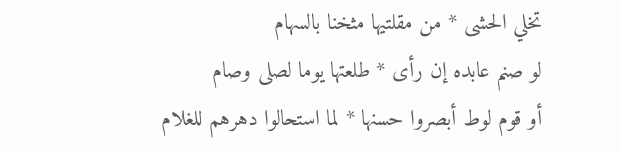تخلي الحشى * من مقلتيها مثخنا بالسهام
لو صنم عابده إن رأى * طلعتها يوما لصلى وصام
أو قوم لوط أبصروا حسنها * لما استحالوا دهرهم للغلام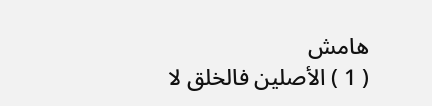هامش
( 1 ) الأصلين فالخلق لا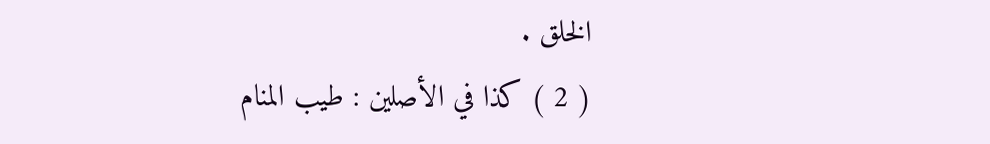الخلق .
( 2 ) كذا في الأصلين : طيب المنام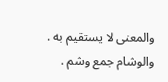والمعنى لا يستقيم به . والوشام جمع وشم .